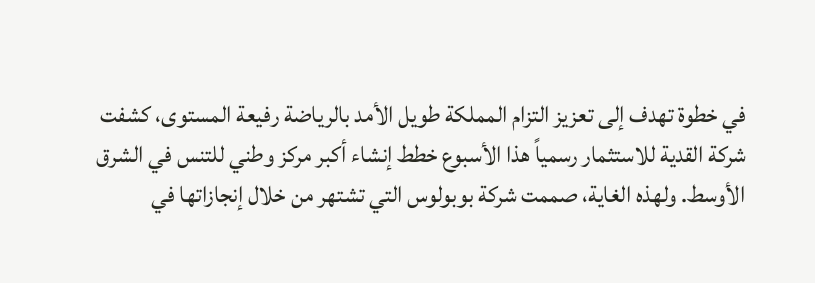في خطوة تهدف إلى تعزيز التزام المملكة طويل الأمد بالرياضة رفيعة المستوى، كشفت شركة القدية للاستثمار رسمياً هذا الأسبوع خطط إنشاء أكبر مركز وطني للتنس في الشرق الأوسط. ولهذه الغاية، صممت شركة بوبولوس التي تشتهر من خلال إنجازاتها في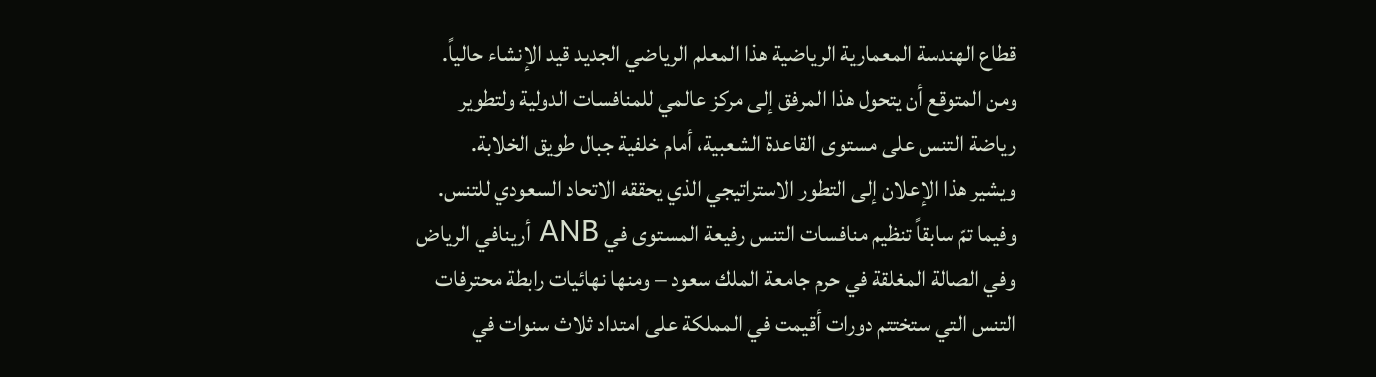قطاع الهندسة المعمارية الرياضية هذا المعلم الرياضي الجديد قيد الإنشاء حالياً. ومن المتوقع أن يتحول هذا المرفق إلى مركز عالمي للمنافسات الدولية ولتطوير رياضة التنس على مستوى القاعدة الشعبية، أمام خلفية جبال طويق الخلابة.
ويشير هذا الإعلان إلى التطور الاستراتيجي الذي يحققه الاتحاد السعودي للتنس. وفيما تمّ سابقاً تنظيم منافسات التنس رفيعة المستوى في ANB أرينافي الرياض وفي الصالة المغلقة في حرم جامعة الملك سعود – ومنها نهائيات رابطة محترفات التنس التي ستختتم دورات أقيمت في المملكة على امتداد ثلاث سنوات في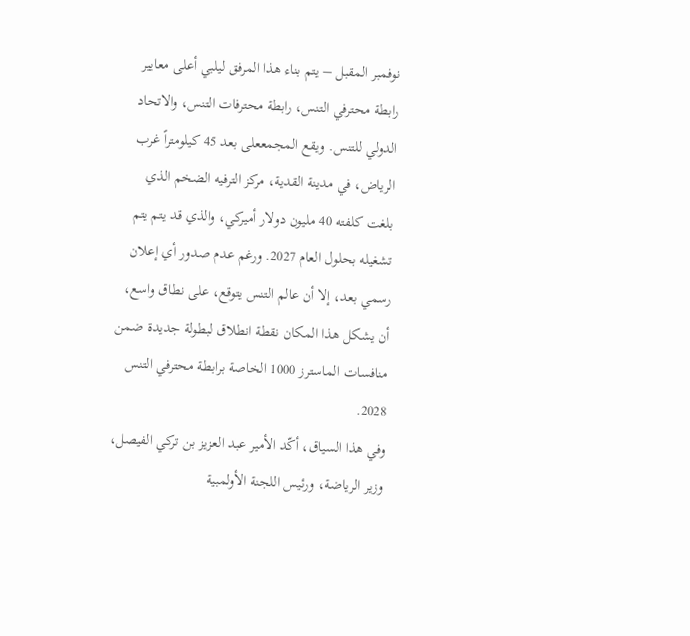نوفمبر المقبل – يتم بناء هذا المرفق ليلبي أعلى معايير رابطة محترفي التنس، رابطة محترفات التنس، والاتحاد الدولي للتنس. ويقع المجمععلى بعد 45 كيلومتراً غرب الرياض، في مدينة القدية، مركز الترفيه الضخم الذي بلغت كلفته 40 مليون دولار أميركي، والذي قد يتم يتم تشغيله بحلول العام 2027. ورغم عدم صدور أي إعلان رسمي بعد، إلا أن عالم التنس يتوقع، على نطاق واسع، أن يشكل هذا المكان نقطة انطلاق لبطولة جديدة ضمن منافسات الماسترز 1000 الخاصة برابطة محترفي التنس 2028.
وفي هذا السياق، أكّد الأمير عبد العزيز بن تركي الفيصل، وزير الرياضة، ورئيس اللجنة الأولمبية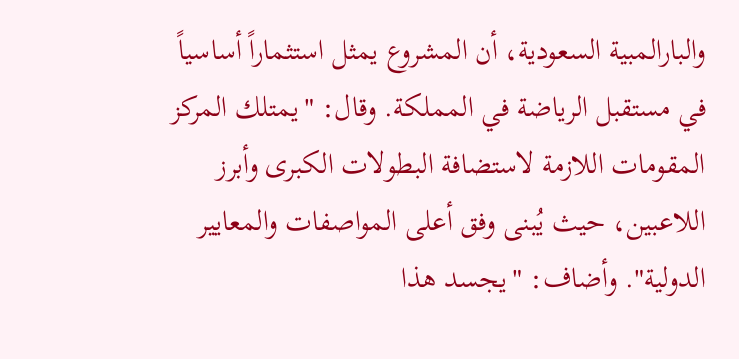والبارالمبية السعودية، أن المشروع يمثل استثماراً أساسياً في مستقبل الرياضة في المملكة. وقال: "يمتلك المركز المقومات اللازمة لاستضافة البطولات الكبرى وأبرز اللاعبين، حيث يُبنى وفق أعلى المواصفات والمعايير الدولية". وأضاف: "يجسد هذا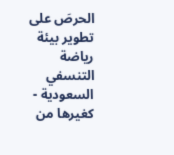الحرصَ على تطوير بيئة رياضة التنسفي السعودية - كغيرها من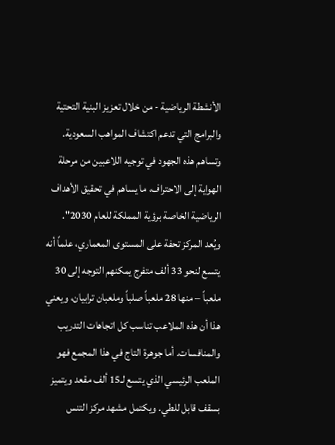الأنشطة الرياضية - من خلال تعزيز البنية التحتية والبرامج التي تدعم اكتشاف المواهب السعودية. وتساهم هذه الجهود في توجيه اللاعبين من مرحلة الهواية إلى الاحتراف، ما يساهم في تحقيق الأهداف الرياضية الخاصة برؤية المملكة للعام 2030".
ويُعد المركز تحفة على المستوى المعماري، علماً أنه يتسع لنحو 33 ألف متفرج يمكنهم التوجه إلى 30 ملعباً – منها 28 ملعباً صلباً وملعبان ترابيان، ويعني هذا أن هذه الملاعب تناسب كل اتجاهات التدريب والمنافسات. أما جوهرة التاج في هذا المجمع فهو الملعب الرئيسي الذي يتسع لـ15 ألف مقعد ويتميز بسقف قابل للطي. ويكتمل مشهد مركز التنس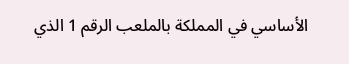الأساسي في المملكة بالملعب الرقم 1 الذي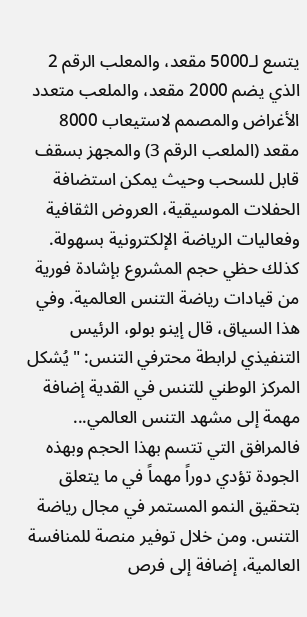يتسع لـ5000 مقعد، والمعلب الرقم 2 الذي يضم 2000 مقعد، والملعب متعدد الأغراض والمصمم لاستيعاب 8000 مقعد (الملعب الرقم 3) والمجهز بسقف قابل للسحب وحيث يمكن استضافة الحفلات الموسيقية، العروض الثقافية وفعاليات الرياضة الإلكترونية بسهولة.
كذلك حظي حجم المشروع بإشادة فورية من قيادات رياضة التنس العالمية. وفي هذا السياق، قال إينو بولو، الرئيس التنفيذي لرابطة محترفي التنس: "يُشكل المركز الوطني للتنس في القدية إضافة مهمة إلى مشهد التنس العالمي... فالمرافق التي تتسم بهذا الحجم وبهذه الجودة تؤدي دوراً مهماً في ما يتعلق بتحقيق النمو المستمر في مجال رياضة التنس. ومن خلال توفير منصة للمنافسة العالمية، إضافة إلى فرص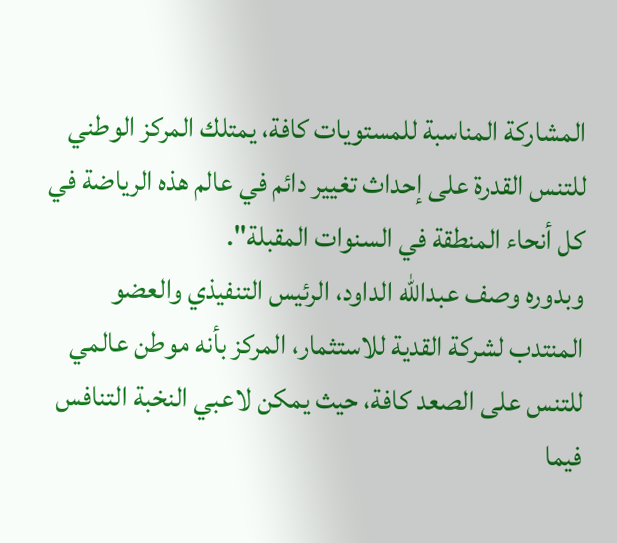المشاركة المناسبة للمستويات كافة، يمتلك المركز الوطني للتنس القدرة على إحداث تغيير دائم في عالم هذه الرياضة في كل أنحاء المنطقة في السنوات المقبلة".
وبدوره وصف عبدالله الداود، الرئيس التنفيذي والعضو المنتدب لشركة القدية للاستثمار، المركز بأنه موطن عالمي للتنس على الصعد كافة، حيث يمكن لاعبي النخبة التنافس فيما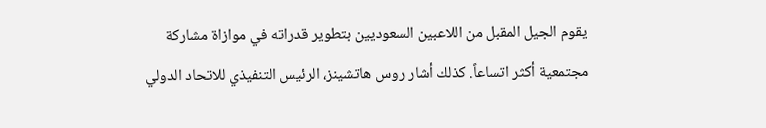يقوم الجيل المقبل من اللاعبين السعوديين بتطوير قدراته في موازاة مشاركة مجتمعية أكثر اتساعاً. كذلك أشار روس هاتشينز، الرئيس التنفيذي للاتحاد الدولي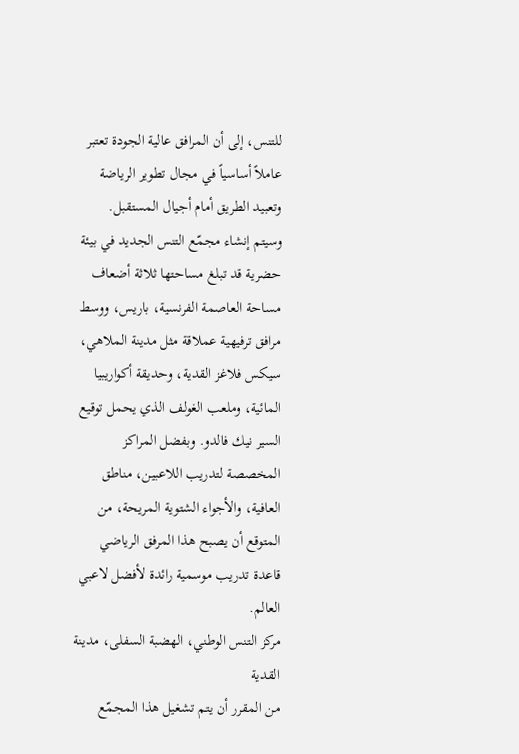للتنس، إلى أن المرافق عالية الجودة تعتبر عاملاً أساسياً في مجال تطوير الرياضة وتعبيد الطريق أمام أجيال المستقبل.
وسيتم إنشاء مجمّع التنس الجديد في بيئة حضرية قد تبلغ مساحتها ثلاثة أضعاف مساحة العاصمة الفرنسية، باريس، ووسط مرافق ترفيهية عملاقة مثل مدينة الملاهي، سيكس فلاغز القدية، وحديقة أكواريبيا المائية، وملعب الغولف الذي يحمل توقيع السير نيك فالدو. وبفضل المراكز المخصصة لتدريب اللاعبين، مناطق العافية، والأجواء الشتوية المريحة، من المتوقع أن يصبح هذا المرفق الرياضي قاعدة تدريب موسمية رائدة لأفضل لاعبي العالم.
مركز التنس الوطني، الهضبة السفلى، مدينة القدية
من المقرر أن يتم تشغيل هذا المجمّع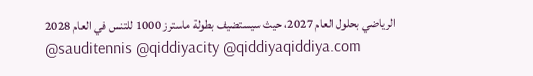الرياضي بحلول العام 2027، حيث سيستضيف بطولة ماسترز 1000 للتنس في العام 2028
@sauditennis @qiddiyacity @qiddiyaqiddiya.com